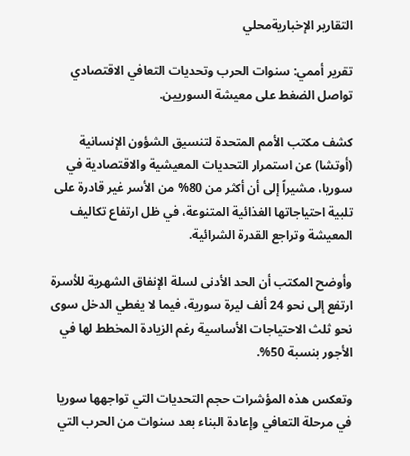التقارير الإخباريةمحلي

تقرير أممي: سنوات الحرب وتحديات التعافي الاقتصادي تواصل الضغط على معيشة السوريين.

كشف مكتب الأمم المتحدة لتنسيق الشؤون الإنسانية (أوتشا) عن استمرار التحديات المعيشية والاقتصادية في سوريا، مشيراً إلى أن أكثر من 80% من الأسر غير قادرة على تلبية احتياجاتها الغذائية المتنوعة، في ظل ارتفاع تكاليف المعيشة وتراجع القدرة الشرائية.

وأوضح المكتب أن الحد الأدنى لسلة الإنفاق الشهرية للأسرة ارتفع إلى نحو 24 ألف ليرة سورية، فيما لا يغطي الدخل سوى نحو ثلث الاحتياجات الأساسية رغم الزيادة المخطط لها في الأجور بنسبة 50%.

وتعكس هذه المؤشرات حجم التحديات التي تواجهها سوريا في مرحلة التعافي وإعادة البناء بعد سنوات من الحرب التي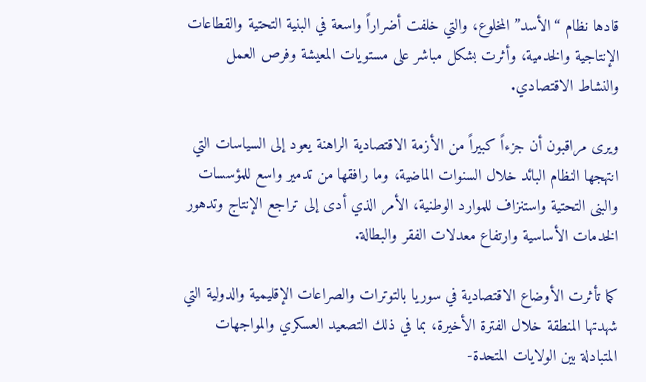قادها نظام “الأسد” المخلوع، والتي خلفت أضراراً واسعة في البنية التحتية والقطاعات الإنتاجية والخدمية، وأثرت بشكل مباشر على مستويات المعيشة وفرص العمل والنشاط الاقتصادي.

ويرى مراقبون أن جزءاً كبيراً من الأزمة الاقتصادية الراهنة يعود إلى السياسات التي انتهجها النظام البائد خلال السنوات الماضية، وما رافقها من تدمير واسع للمؤسسات والبنى التحتية واستنزاف للموارد الوطنية، الأمر الذي أدى إلى تراجع الإنتاج وتدهور الخدمات الأساسية وارتفاع معدلات الفقر والبطالة.

كما تأثرت الأوضاع الاقتصادية في سوريا بالتوترات والصراعات الإقليمية والدولية التي شهدتها المنطقة خلال الفترة الأخيرة، بما في ذلك التصعيد العسكري والمواجهات المتبادلة بين الولايات المتحدة-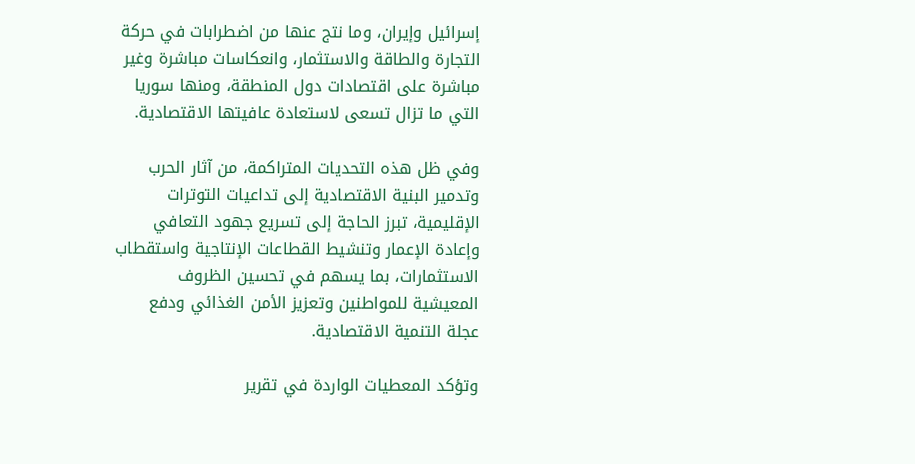إسرائيل وإيران، وما نتج عنها من اضطرابات في حركة التجارة والطاقة والاستثمار، وانعكاسات مباشرة وغير مباشرة على اقتصادات دول المنطقة، ومنها سوريا التي ما تزال تسعى لاستعادة عافيتها الاقتصادية.

وفي ظل هذه التحديات المتراكمة، من آثار الحرب وتدمير البنية الاقتصادية إلى تداعيات التوترات الإقليمية، تبرز الحاجة إلى تسريع جهود التعافي وإعادة الإعمار وتنشيط القطاعات الإنتاجية واستقطاب الاستثمارات، بما يسهم في تحسين الظروف المعيشية للمواطنين وتعزيز الأمن الغذائي ودفع عجلة التنمية الاقتصادية.

وتؤكد المعطيات الواردة في تقرير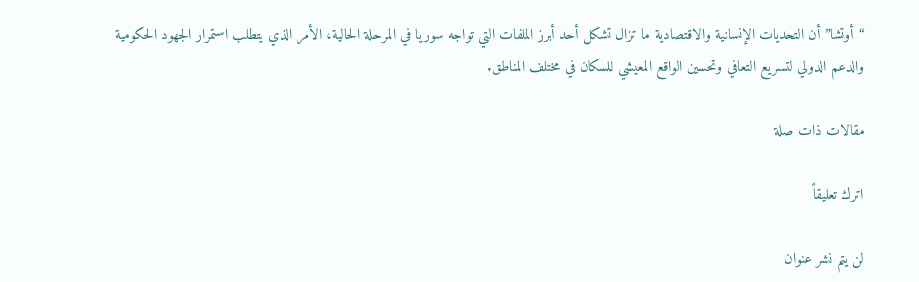“أوتشا” أن التحديات الإنسانية والاقتصادية ما تزال تشكل أحد أبرز الملفات التي تواجه سوريا في المرحلة الحالية، الأمر الذي يتطلب استمرار الجهود الحكومية والدعم الدولي لتسريع التعافي وتحسين الواقع المعيشي للسكان في مختلف المناطق.

مقالات ذات صلة

اترك تعليقاً

لن يتم نشر عنوان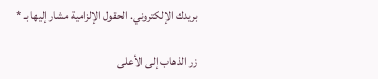بريدك الإلكتروني. الحقول الإلزامية مشار إليها بـ *

زر الذهاب إلى الأعلى